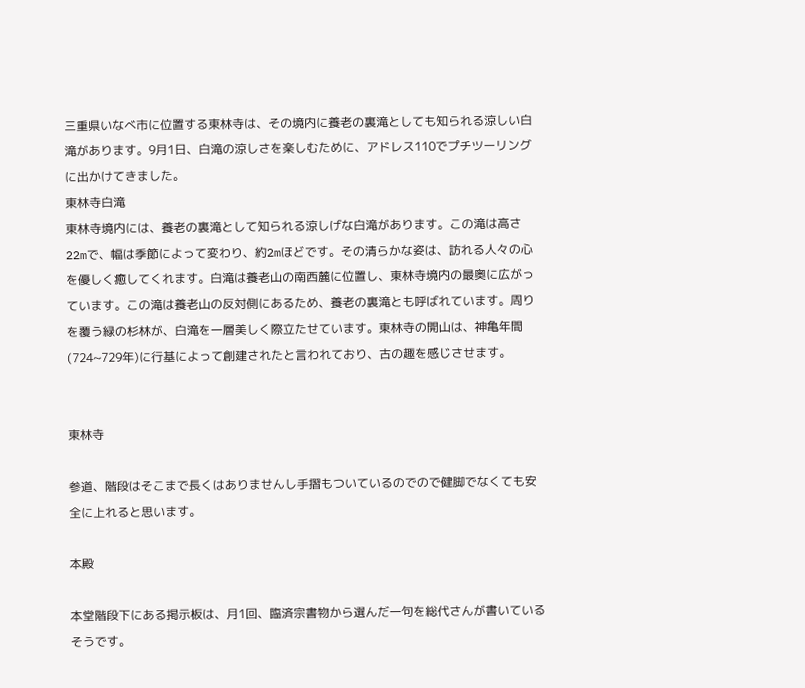三重県いなべ市に位置する東林寺は、その境内に養老の裏滝としても知られる涼しい白滝があります。9月1日、白滝の涼しさを楽しむために、アドレス110でプチツーリングに出かけてきました。
東林寺白滝
東林寺境内には、養老の裏滝として知られる涼しげな白滝があります。この滝は高さ22mで、幅は季節によって変わり、約2mほどです。その清らかな姿は、訪れる人々の心を優しく癒してくれます。白滝は養老山の南西麓に位置し、東林寺境内の最奥に広がっています。この滝は養老山の反対側にあるため、養老の裏滝とも呼ばれています。周りを覆う緑の杉林が、白滝を一層美しく際立たせています。東林寺の開山は、神亀年間(724~729年)に行基によって創建されたと言われており、古の趣を感じさせます。


東林寺

参道、階段はそこまで長くはありませんし手摺もついているのでので健脚でなくても安全に上れると思います。

本殿

本堂階段下にある掲示板は、月1回、臨済宗書物から選んだ一句を総代さんが書いているそうです。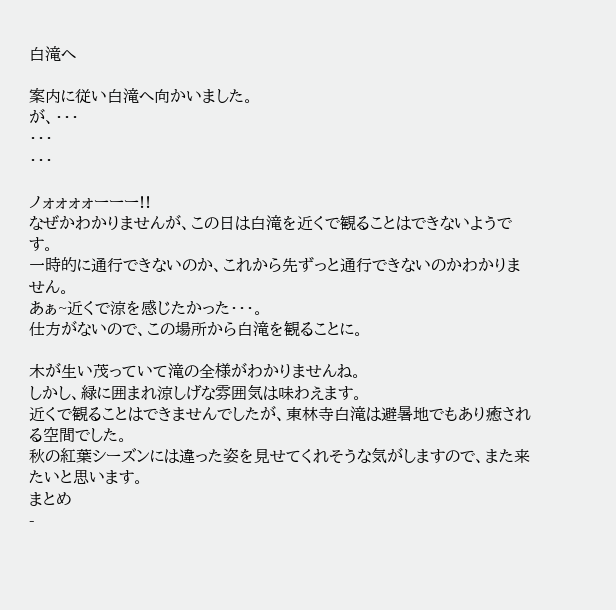白滝へ

案内に従い白滝へ向かいました。
が、・・・
・・・
・・・

ノォォォォーーー!!
なぜかわかりませんが、この日は白滝を近くで観ることはできないようです。
一時的に通行できないのか、これから先ずっと通行できないのかわかりません。
あぁ~近くで涼を感じたかった・・・。
仕方がないので、この場所から白滝を観ることに。

木が生い茂っていて滝の全様がわかりませんね。
しかし、緑に囲まれ涼しげな雰囲気は味わえます。
近くで観ることはできませんでしたが、東林寺白滝は避暑地でもあり癒される空間でした。
秋の紅葉シーズンには違った姿を見せてくれそうな気がしますので、また来たいと思います。
まとめ
-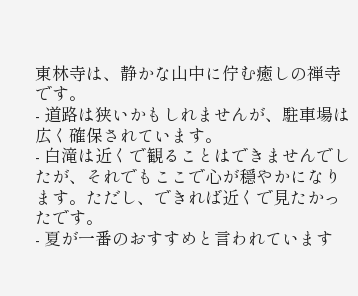東林寺は、静かな山中に佇む癒しの禅寺です。
- 道路は狭いかもしれませんが、駐車場は広く確保されています。
- 白滝は近くで観ることはできませんでしたが、それでもここで心が穏やかになります。ただし、できれば近くで見たかったです。
- 夏が一番のおすすめと言われています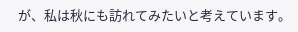が、私は秋にも訪れてみたいと考えています。